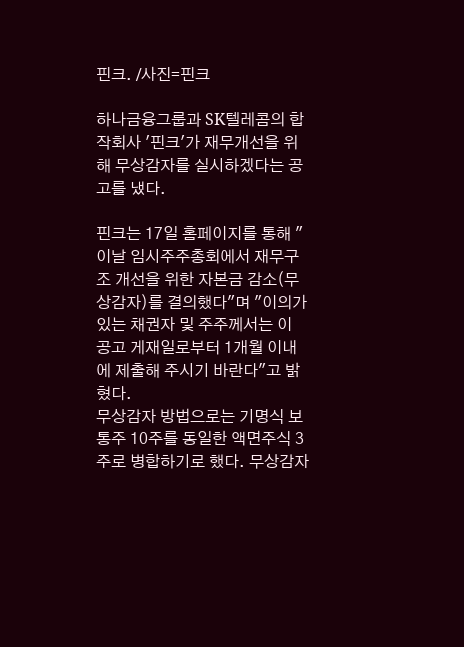핀크. /사진=핀크

하나금융그룹과 SK텔레콤의 합작회사 '핀크'가 재무개선을 위해 무상감자를 실시하겠다는 공고를 냈다.

핀크는 17일 홈페이지를 통해 "이날 임시주주총회에서 재무구조 개선을 위한 자본금 감소(무상감자)를 결의했다"며 "이의가 있는 채권자 및 주주께서는 이 공고 게재일로부터 1개월 이내에 제출해 주시기 바란다"고 밝혔다.
무상감자 방법으로는 기명식 보통주 10주를 동일한 액면주식 3주로 병합하기로 했다. 무상감자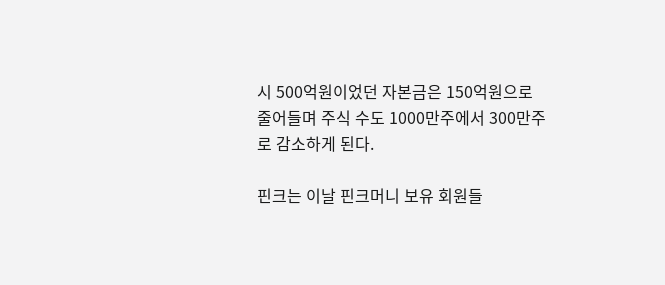시 500억원이었던 자본금은 150억원으로 줄어들며 주식 수도 1000만주에서 300만주로 감소하게 된다.

핀크는 이날 핀크머니 보유 회원들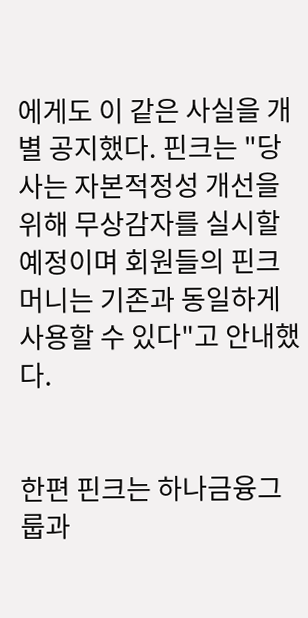에게도 이 같은 사실을 개별 공지했다. 핀크는 "당사는 자본적정성 개선을 위해 무상감자를 실시할 예정이며 회원들의 핀크머니는 기존과 동일하게 사용할 수 있다"고 안내했다.


한편 핀크는 하나금융그룹과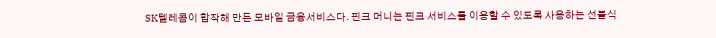SK텔레콤이 합작해 만든 모바일 금융서비스다. 핀크 머니는 핀크 서비스를 이용할 수 있도록 사용하는 선불식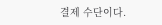결제 수단이다.